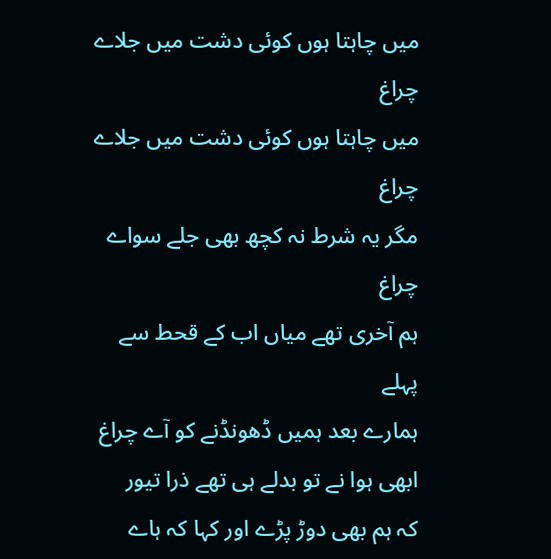میں چاہتا ہوں کوئی دشت میں جلاے چراغ
میں چاہتا ہوں کوئی دشت میں جلاے چراغ
مگر یہ شرط نہ کچھ بھی جلے سواے چراغ
ہم آخری تھے میاں اب کے قحط سے پہلے
ہمارے بعد ہمیں ڈھونڈنے کو آے چراغ
ابھی ہوا نے تو بدلے ہی تھے ذرا تیور
کہ ہم بھی دوڑ پڑے اور کہا کہ ہاے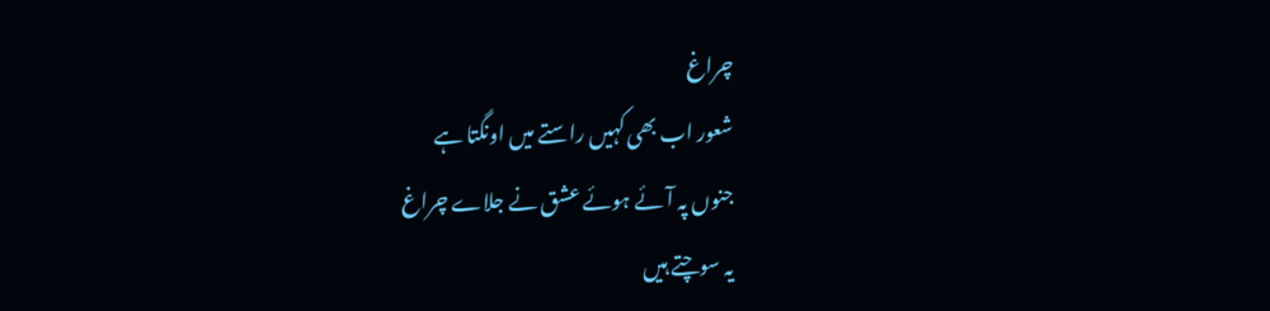چراغ
شعور اب بھی کہیں راستے میں اونگتا ہے
جنوں پہ آئے ہوئے عشق نے جلاے چراغ
یہ سوچتے ہیں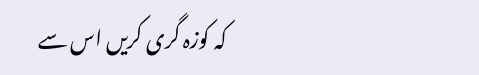کہ کوزہ گری کریں اس سے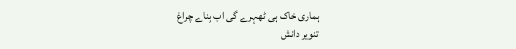ہماری خاک ہی ٹھہرے گی اب بِناے چراغ
تنویر دانش